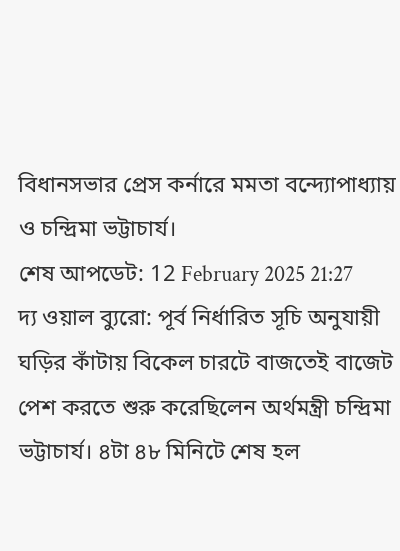বিধানসভার প্রেস কর্নারে মমতা বন্দ্যোপাধ্যায় ও চন্দ্রিমা ভট্টাচার্য।
শেষ আপডেট: 12 February 2025 21:27
দ্য ওয়াল ব্যুরো: পূর্ব নির্ধারিত সূচি অনুযায়ী ঘড়ির কাঁটায় বিকেল চারটে বাজতেই বাজেট পেশ করতে শুরু করেছিলেন অর্থমন্ত্রী চন্দ্রিমা ভট্টাচার্য। ৪টা ৪৮ মিনিটে শেষ হল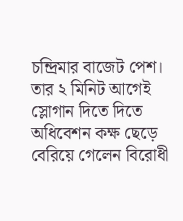চন্দ্রিমার বাজেট পেশ।
তার ২ মিনিট আগেই স্লোগান দিতে দিতে অধিবেশন কক্ষ ছেড়ে বেরিয়ে গেলেন বিরোধী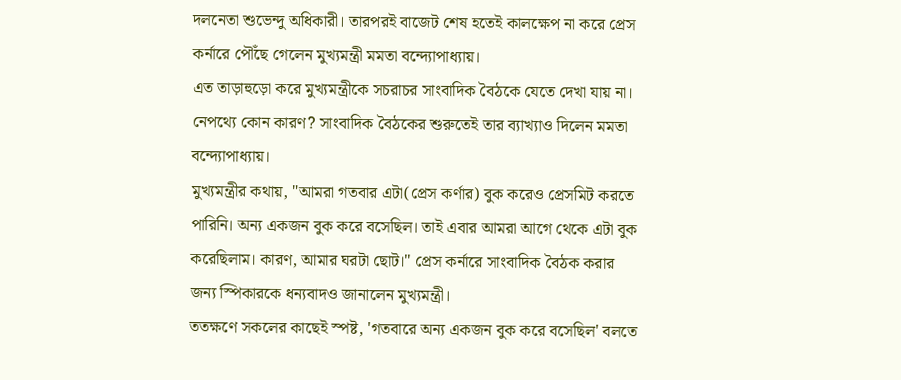দলনেতা শুভেন্দু অধিকারী। তারপরই বাজেট শেষ হতেই কালক্ষেপ না করে প্রেস কর্নারে পৌঁছে গেলেন মুখ্যমন্ত্রী মমতা বন্দ্যোপাধ্যায়।
এত তাড়াহুড়ো করে মুখ্যমন্ত্রীকে সচরাচর সাংবাদিক বৈঠকে যেতে দেখা যায় না। নেপথ্যে কোন কারণ? সাংবাদিক বৈঠকের শুরুতেই তার ব্যাখ্যাও দিলেন মমতা বন্দ্যোপাধ্যায়।
মুখ্যমন্ত্রীর কথায়, "আমরা গতবার এটা(প্রেস কর্ণার) বুক করেও প্রেসমিট করতে পারিনি। অন্য একজন বুক করে বসেছিল। তাই এবার আমরা আগে থেকে এটা বুক করেছিলাম। কারণ, আমার ঘরটা ছোট।" প্রেস কর্নারে সাংবাদিক বৈঠক করার জন্য স্পিকারকে ধন্যবাদও জানালেন মুখ্যমন্ত্রী।
ততক্ষণে সকলের কাছেই স্পষ্ট, 'গতবারে অন্য একজন বুক করে বসেছিল' বলতে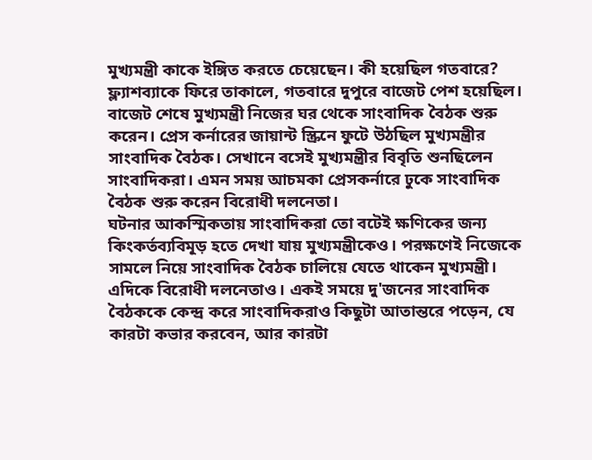মুখ্যমন্ত্রী কাকে ইঙ্গিত করতে চেয়েছেন। কী হয়েছিল গতবারে? ফ্ল্যাশব্যাকে ফিরে তাকালে, গতবারে দুপুরে বাজেট পেশ হয়েছিল। বাজেট শেষে মুখ্যমন্ত্রী নিজের ঘর থেকে সাংবাদিক বৈঠক শুরু করেন। প্রেস কর্নারের জায়ান্ট স্ক্রিনে ফুটে উঠছিল মুখ্যমন্ত্রীর সাংবাদিক বৈঠক। সেখানে বসেই মুখ্যমন্ত্রীর বিবৃতি শুনছিলেন সাংবাদিকরা। এমন সময় আচমকা প্রেসকর্নারে ঢুকে সাংবাদিক বৈঠক শুরু করেন বিরোধী দলনেতা।
ঘটনার আকস্মিকতায় সাংবাদিকরা তো বটেই ক্ষণিকের জন্য কিংকর্তব্যবিমূড় হতে দেখা যায় মুখ্যমন্ত্রীকেও। পরক্ষণেই নিজেকে সামলে নিয়ে সাংবাদিক বৈঠক চালিয়ে যেতে থাকেন মুখ্যমন্ত্রী। এদিকে বিরোধী দলনেতাও। একই সময়ে দু'জনের সাংবাদিক বৈঠককে কেন্দ্র করে সাংবাদিকরাও কিছুটা আতান্তরে পড়েন, যে কারটা কভার করবেন, আর কারটা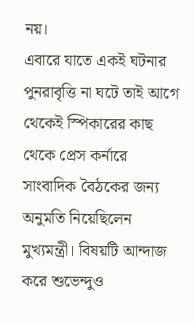নয়।
এবারে যাতে একই ঘটনার পুনরাবৃত্তি না ঘটে তাই আগে থেকেই স্পিকারের কাছ থেকে প্রেস কর্নারে সাংবাদিক বৈঠকের জন্য অনুমতি নিয়েছিলেন মুখ্যমন্ত্রী। বিষয়টি আন্দাজ করে শুভেন্দুও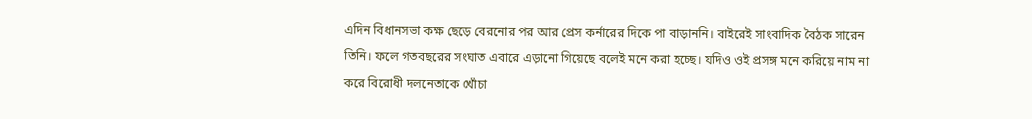এদিন বিধানসভা কক্ষ ছেড়ে বেরনোর পর আর প্রেস কর্নারের দিকে পা বাড়াননি। বাইরেই সাংবাদিক বৈঠক সারেন তিনি। ফলে গতবছরের সংঘাত এবারে এড়ানো গিয়েছে বলেই মনে করা হচ্ছে। যদিও ওই প্রসঙ্গ মনে করিয়ে নাম না করে বিরোধী দলনেতাকে খোঁচা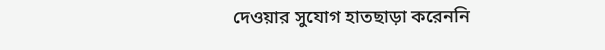দেওয়ার সুযোগ হাতছাড়া করেননি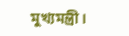মুখ্যমন্ত্রী।